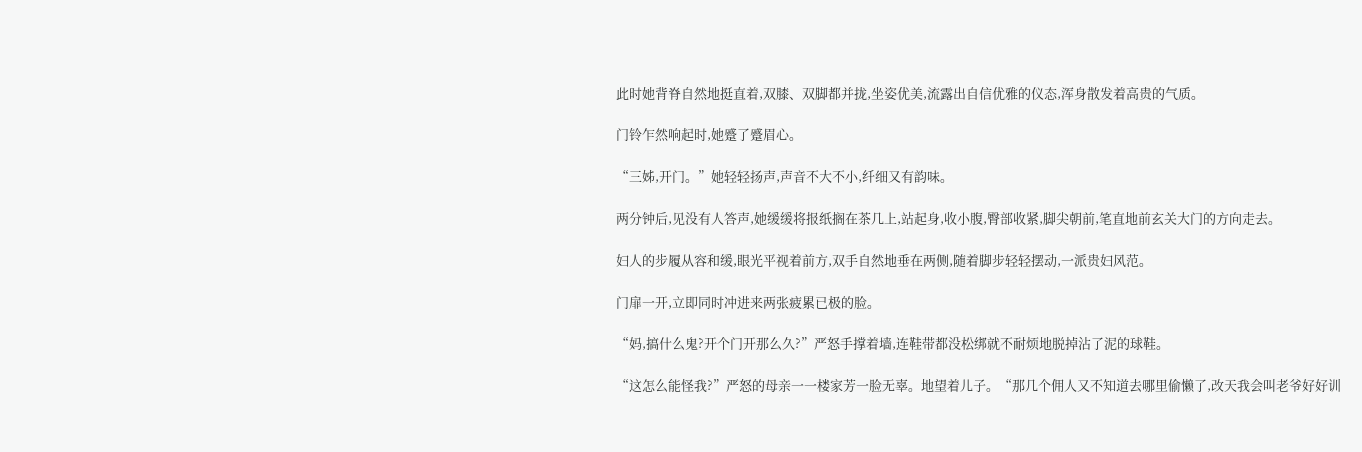此时她背脊自然地挺直着,双膝、双脚都并拢,坐姿优美,流露出自信优雅的仪态,浑身散发着高贵的气质。

门铃乍然响起时,她蹙了蹙眉心。

“三姊,开门。”她轻轻扬声,声音不大不小,纤细又有韵味。

两分钟后,见没有人答声,她缓缓将报纸搁在茶几上,站起身,收小腹,臀部收紧,脚尖朝前,笔直地前玄关大门的方向走去。

妇人的步履从容和缓,眼光平视着前方,双手自然地垂在两侧,随着脚步轻轻摆动,一派贵妇风范。

门扉一开,立即同时冲进来两张疲累已极的脸。

“妈,搞什么鬼?开个门开那么久?”严怒手撑着墙,连鞋带都没松绑就不耐烦地脱掉沾了泥的球鞋。

“这怎么能怪我?”严怒的母亲一一楼家芳一脸无辜。地望着儿子。“那几个佣人又不知道去哪里偷懒了,改天我会叫老爷好好训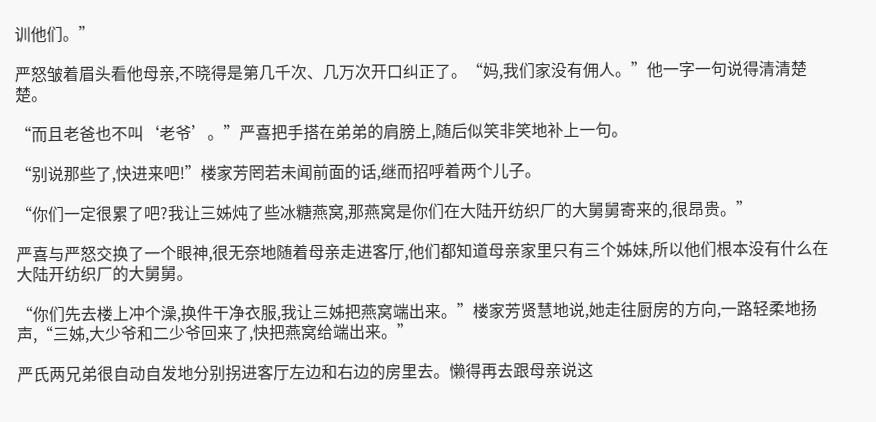训他们。”

严怒皱着眉头看他母亲,不晓得是第几千次、几万次开口纠正了。“妈,我们家没有佣人。”他一字一句说得清清楚楚。

“而且老爸也不叫‘老爷’。”严喜把手搭在弟弟的肩膀上,随后似笑非笑地补上一句。

“别说那些了,快进来吧!”楼家芳罔若未闻前面的话,继而招呼着两个儿子。

“你们一定很累了吧?我让三姊炖了些冰糖燕窝,那燕窝是你们在大陆开纺织厂的大舅舅寄来的,很昂贵。”

严喜与严怒交换了一个眼神,很无奈地随着母亲走进客厅,他们都知道母亲家里只有三个姊妹,所以他们根本没有什么在大陆开纺织厂的大舅舅。

“你们先去楼上冲个澡,换件干净衣服,我让三姊把燕窝端出来。”楼家芳贤慧地说,她走往厨房的方向,一路轻柔地扬声,“三姊,大少爷和二少爷回来了,快把燕窝给端出来。”

严氏两兄弟很自动自发地分别拐进客厅左边和右边的房里去。懒得再去跟母亲说这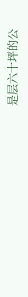是层六十坪的公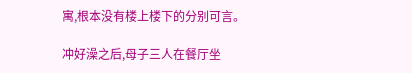寓,根本没有楼上楼下的分别可言。

冲好澡之后,母子三人在餐厅坐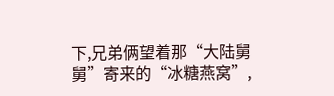下,兄弟俩望着那“大陆舅舅”寄来的“冰糖燕窝”,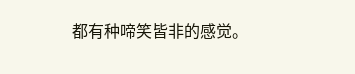都有种啼笑皆非的感觉。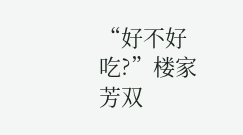“好不好吃?”楼家芳双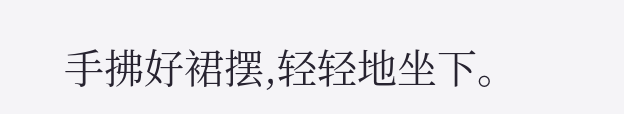手拂好裙摆,轻轻地坐下。